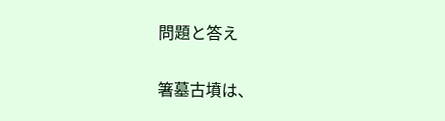問題と答え

箸墓古墳は、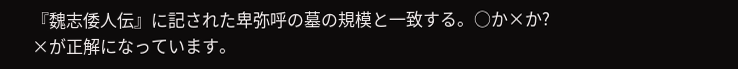『魏志倭人伝』に記された卑弥呼の墓の規模と一致する。○か×か?
×が正解になっています。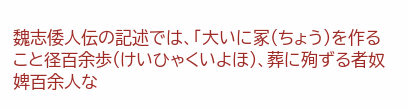魏志倭人伝の記述では、「大いに冢(ちょう)を作ること径百余歩(けいひゃくいよほ)、葬に殉ずる者奴婢百余人な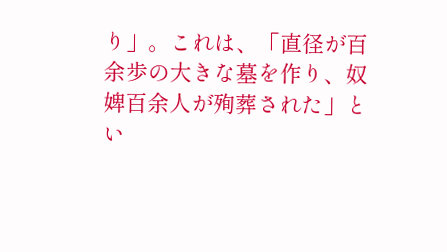り」。これは、「直径が百余歩の大きな墓を作り、奴婢百余人が殉葬された」とい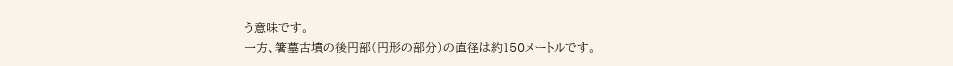う意味です。
一方、箸墓古墳の後円部(円形の部分)の直径は約150メートルです。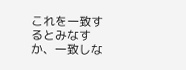これを一致するとみなすか、一致しな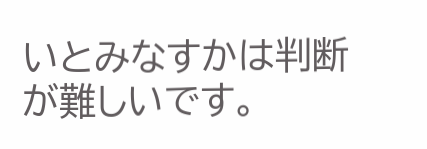いとみなすかは判断が難しいです。